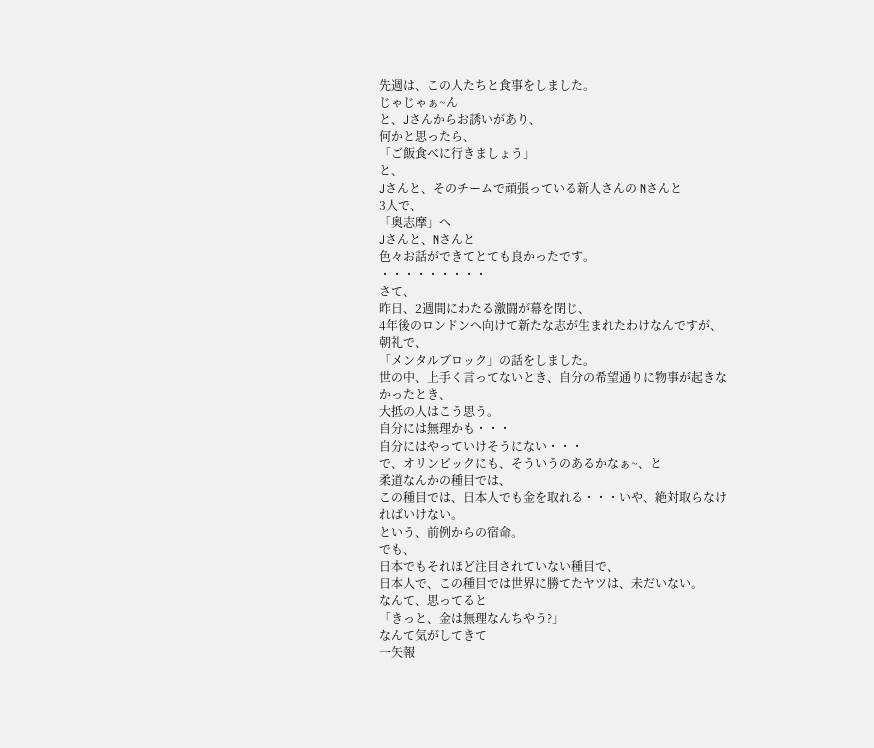先週は、この人たちと食事をしました。
じゃじゃぁ~ん
と、Jさんからお誘いがあり、
何かと思ったら、
「ご飯食べに行きましょう」
と、
Jさんと、そのチームで頑張っている新人さんの Nさんと
3人で、
「奥志摩」へ
Jさんと、Nさんと
色々お話ができてとても良かったです。
・・・・・・・・・
さて、
昨日、2週間にわたる激闘が幕を閉じ、
4年後のロンドンへ向けて新たな志が生まれたわけなんですが、
朝礼で、
「メンタルブロック」の話をしました。
世の中、上手く言ってないとき、自分の希望通りに物事が起きなかったとき、
大抵の人はこう思う。
自分には無理かも・・・
自分にはやっていけそうにない・・・
で、オリンピックにも、そういうのあるかなぁ~、と
柔道なんかの種目では、
この種目では、日本人でも金を取れる・・・いや、絶対取らなければいけない。
という、前例からの宿命。
でも、
日本でもそれほど注目されていない種目で、
日本人で、この種目では世界に勝てたヤツは、未だいない。
なんて、思ってると
「きっと、金は無理なんちやう?」
なんて気がしてきて
一矢報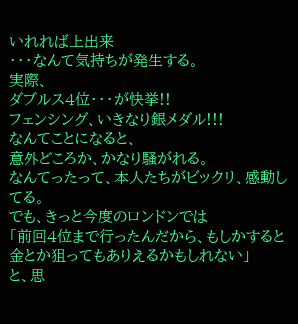いれれば上出来
・・・なんて気持ちが発生する。
実際、
ダブルス4位・・・が快挙!!
フェンシング、いきなり銀メダル!!!
なんてことになると、
意外どころか、かなり騒がれる。
なんてったって、本人たちがビックリ、感動してる。
でも、きっと今度のロンドンでは
「前回4位まで行ったんだから、もしかすると金とか狙ってもありえるかもしれない」
と、思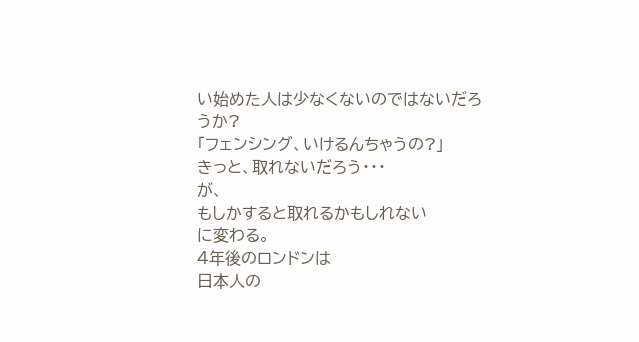い始めた人は少なくないのではないだろうか?
「フェンシング、いけるんちゃうの?」
きっと、取れないだろう・・・
が、
もしかすると取れるかもしれない
に変わる。
4年後のロンドンは
日本人の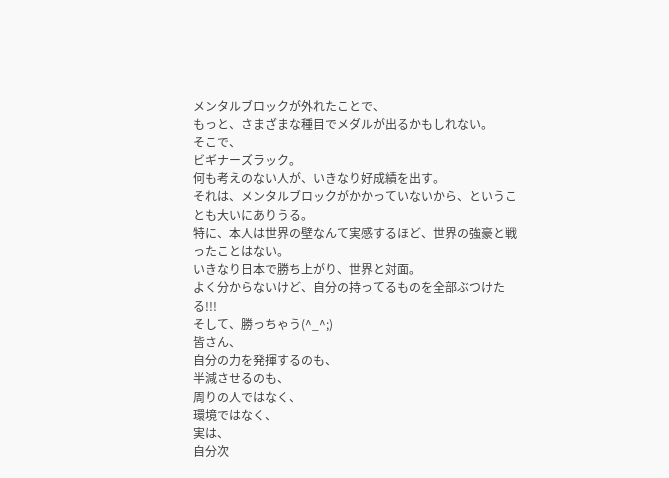メンタルブロックが外れたことで、
もっと、さまざまな種目でメダルが出るかもしれない。
そこで、
ビギナーズラック。
何も考えのない人が、いきなり好成績を出す。
それは、メンタルブロックがかかっていないから、ということも大いにありうる。
特に、本人は世界の壁なんて実感するほど、世界の強豪と戦ったことはない。
いきなり日本で勝ち上がり、世界と対面。
よく分からないけど、自分の持ってるものを全部ぶつけたる!!!
そして、勝っちゃう(^_^;)
皆さん、
自分の力を発揮するのも、
半減させるのも、
周りの人ではなく、
環境ではなく、
実は、
自分次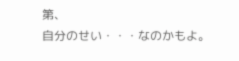第、
自分のせい・・・なのかもよ。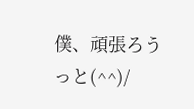僕、頑張ろうっと(^^)/